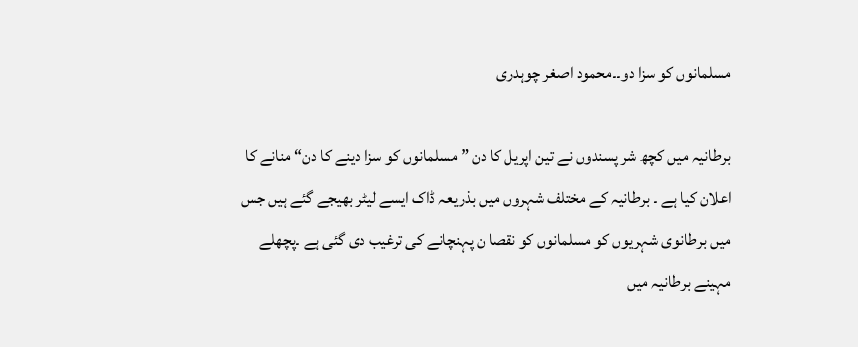مسلمانوں کو سزا دو۔۔محمود اصغر چوہدری

برطانیہ میں کچھ شر پسندوں نے تین اپریل کا دن ” مسلمانوں کو سزا دینے کا دن“ منانے کا اعلان کیا ہے ۔ برطانیہ کے مختلف شہروں میں بذریعہ ڈاک ایسے لیٹر بھیجے گئے ہیں جس میں برطانوی شہریوں کو مسلمانوں کو نقصا ن پہنچانے کی ترغیب دی گئی ہے ۔پچھلے مہینے برطانیہ میں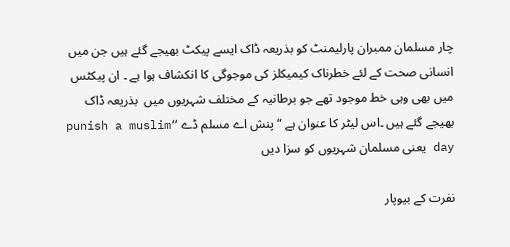چار مسلمان ممبران پارلیمنٹ کو بذریعہ ڈاک ایسے پیکٹ بھیجے گئے ہیں جن میں انسانی صحت کے لئے خطرناک کیمیکلز کی موجوگی کا انکشاف ہوا ہے ۔ ان پیکٹس میں بھی وہی خط موجود تھے جو برطانیہ کے مختلف شہریوں میں  بذریعہ ڈاک بھیجے گئے ہیں ۔اس لیٹر کا عنوان ہے “پنش اے مسلم ڈے “punish a muslim day یعنی مسلمان شہریوں کو سزا دیں

نفرت کے بیوپار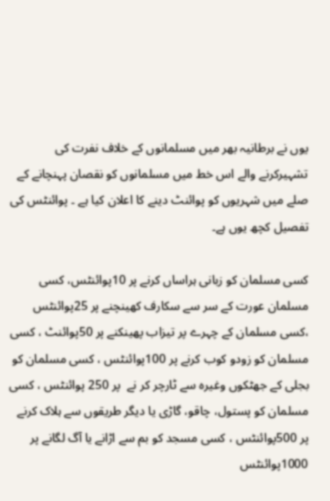یوں نے برطانیہ بھر میں مسلمانوں کے خلاف نفرت کی تشہیرکرنے والے اس خط میں مسلمانوں کو نقصان پہنچانے کے صلے میں شہریوں کو پوائنٹ دینے کا اعلان کیا ہے ۔ پوائنٹس کی تفصیل کچھ یوں ہے۔

کسی مسلمان کو زبانی ہراساں کرنے پر 10پوائنٹس، کسی مسلمان عورت کے سر سے سکارف کھینچنے پر 25پوائنٹس ،کسی مسلمان کے چہرے پر تیزاب پھینکنے پر 50پوائنٹ ، کسی مسلمان کو زودو کوب کرنے پر 100پوائنٹس ، کسی مسلمان کو بجلی کے جھٹکوں وغیرہ سے ٹارچر کر نے  پر 250 پوائنٹس ، کسی مسلمان کو پستول، چاقو، گاڑی یا دیگر طریقوں سے ہلاک کرنے پر 500پوائنٹس ، کسی مسجد کو بم سے اڑانے یا آگ لگانے پر 1000پوائنٹس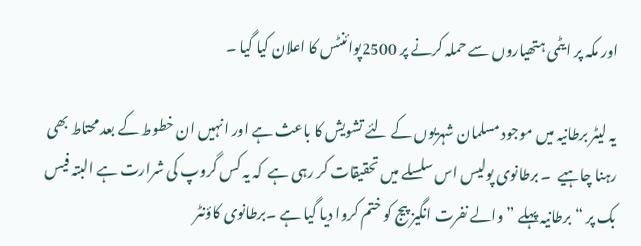اور مکہ پر ایٹمی ہتھیاروں سے حملہ کرنے پر 2500پوائنٹس کا اعلان کیا گیا ۔

یہ لیٹر برطانیہ میں موجود مسلمان شہریوں کے لئے تشویش کا باعث ہے اور انہیں ان خطوط کے بعد محتاط بھی رہنا چاہیے  ۔ برطانوی پولیس اس سلسلے میں تحقیقات کر رہی ہے  کہ یہ کس گروپ کی شرارت ہے البتہ فیس بک پر “برطانیہ پہلے ” والے نفرت انگیز پیج کو ختم کروا دیا گیا ہے ۔برطانوی کاؤنٹر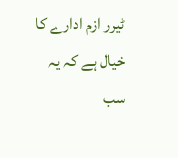ٹیرر ازم ادارے کا خیال ہے کہ یہ سب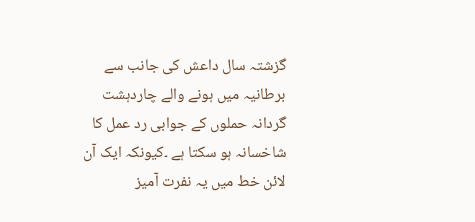گزشتہ سال داعش کی جانب سے برطانیہ میں ہونے والے چاردہشت گردانہ حملوں کے جوابی رد عمل کا شاخسانہ ہو سکتا ہے ۔کیونکہ ایک آن لائن خط میں یہ نفرت آمیز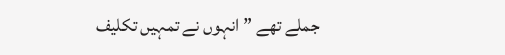جملے تھے ”انہوں نے تمہیں تکلیف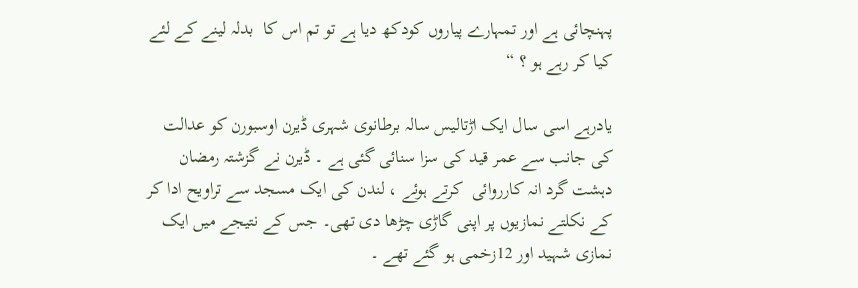پہنچائی ہے اور تمہارے پیاروں کودکھ دیا ہے تو تم اس کا  بدلہ لینے کے لئے کیا کر رہے ہو ؟ “

یادرہے اسی سال ایک اڑتالیس سالہ برطانوی شہری ڈیرن اوسبورن کو عدالت کی جانب سے عمر قید کی سزا سنائی گئی ہے ۔ ڈیرن نے گزشتہ رمضان دہشت گرد انہ کارروائی  کرتے ہوئے ، لندن کی ایک مسجد سے تراویح ادا کر کے نکلتے نمازیوں پر اپنی گاڑی چڑھا دی تھی۔ جس کے نتیجے میں ایک نمازی شہید اور 12زخمی ہو گئے تھے ۔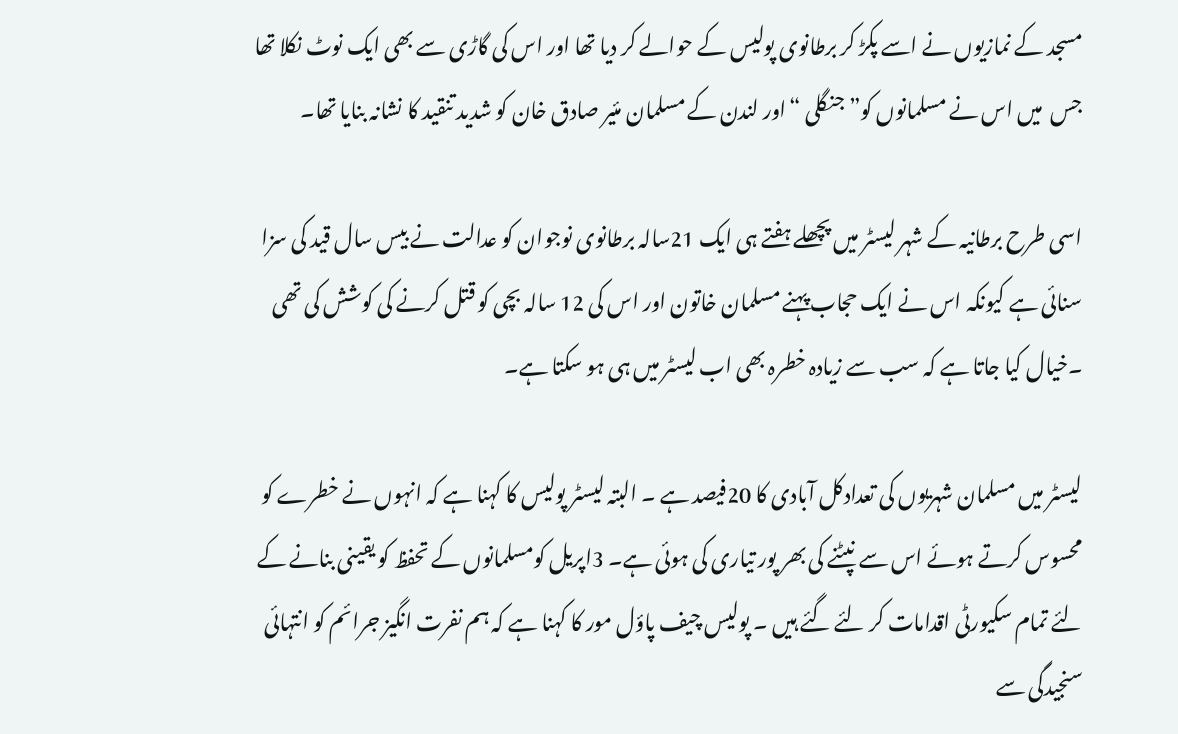مسجد کے نمازیوں نے اسے پکڑ کر برطانوی پولیس کے حوالے کر دیا تھا اور اس کی گاڑی سے بھی ایک نوٹ نکلا تھا  جس  میں اس نے مسلمانوں کو” جنگلی “اور لندن کے مسلمان مئیر صادق خان کو شدید تنقید کا نشانہ بنایا تھا۔

اسی طرح برطانیہ کے شہر لیسٹر میں پچھلے ہفتے ہی ایک 21سالہ برطانوی نوجوان کو عدالت نے بیس سال قید کی سزا سنائی ہے کیونکہ اس نے ایک حجاب پہنے مسلمان خاتون اور اس کی 12 سالہ بچی کو قتل کرنے کی کوشش کی تھی ۔خیال کیا جاتا ہے کہ سب سے زیادہ خطرہ بھی اب لیسٹر میں ہی ہو سکتا ہے۔

لیسٹر میں مسلمان شہریوں کی تعدادکل آبادی کا 20فیصد ہے ۔ البتہ لیسٹر پولیس کا کہنا ہے کہ انہوں نے خطرے کو محسوس کرتے ہوئے اس سے نپٹنے کی بھر پور تیاری کی ہوئی ہے۔ 3اپریل کومسلمانوں کے تحفظ کو یقینی بنانے کے لئے تمام سکیورٹی اقدامات کر لئے گئے ہیں ۔ پولیس چیف پاؤل مور کا کہنا ہے کہ ہم نفرت انگیز جرائم کو انتہائی سنجیدگی سے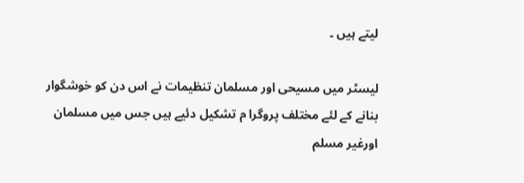لیتے ہیں ۔

لیسٹر میں مسیحی اور مسلمان تنظیمات نے اس دن کو خوشگوار بنانے کے لئے مختلف پروگرا م تشکیل دئیے ہیں جس میں مسلمان اورغیر مسلم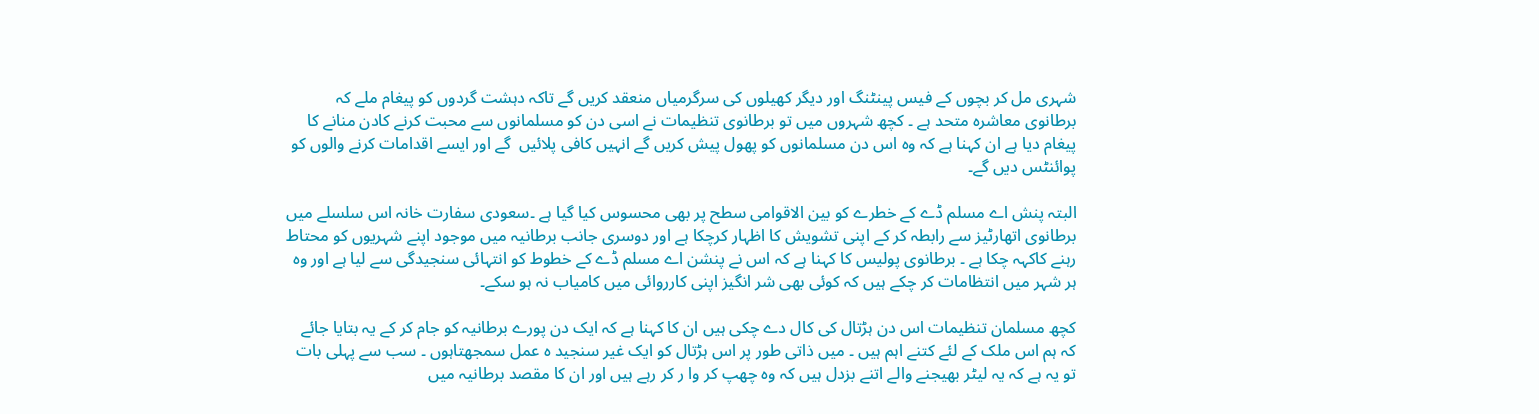شہری مل کر بچوں کے فیس پینٹنگ اور دیگر کھیلوں کی سرگرمیاں منعقد کریں گے تاکہ دہشت گردوں کو پیغام ملے کہ برطانوی معاشرہ متحد ہے ۔ کچھ شہروں میں تو برطانوی تنظیمات نے اسی دن کو مسلمانوں سے محبت کرنے کادن منانے کا پیغام دیا ہے ان کہنا ہے کہ وہ اس دن مسلمانوں کو پھول پیش کریں گے انہیں کافی پلائیں  گے اور ایسے اقدامات کرنے والوں کو پوائنٹس دیں گے۔

البتہ پنش اے مسلم ڈے کے خطرے کو بین الاقوامی سطح پر بھی محسوس کیا گیا ہے ۔سعودی سفارت خانہ اس سلسلے میں برطانوی اتھارٹیز سے رابطہ کر کے اپنی تشویش کا اظہار کرچکا ہے اور دوسری جانب برطانیہ میں موجود اپنے شہریوں کو محتاط رہنے کاکہہ چکا ہے ۔ برطانوی پولیس کا کہنا ہے کہ اس نے پنشن اے مسلم ڈے کے خطوط کو انتہائی سنجیدگی سے لیا ہے اور وہ ہر شہر میں انتظامات کر چکے ہیں کہ کوئی بھی شر انگیز اپنی کارروائی میں کامیاب نہ ہو سکے۔

کچھ مسلمان تنظیمات اس دن ہڑتال کی کال دے چکی ہیں ان کا کہنا ہے کہ ایک دن پورے برطانیہ کو جام کر کے یہ بتایا جائے کہ ہم اس ملک کے لئے کتنے اہم ہیں ۔ میں ذاتی طور پر اس ہڑتال کو ایک غیر سنجید ہ عمل سمجھتاہوں ۔ سب سے پہلی بات تو یہ ہے کہ یہ لیٹر بھیجنے والے اتنے بزدل ہیں کہ وہ چھپ کر وا ر کر رہے ہیں اور ان کا مقصد برطانیہ میں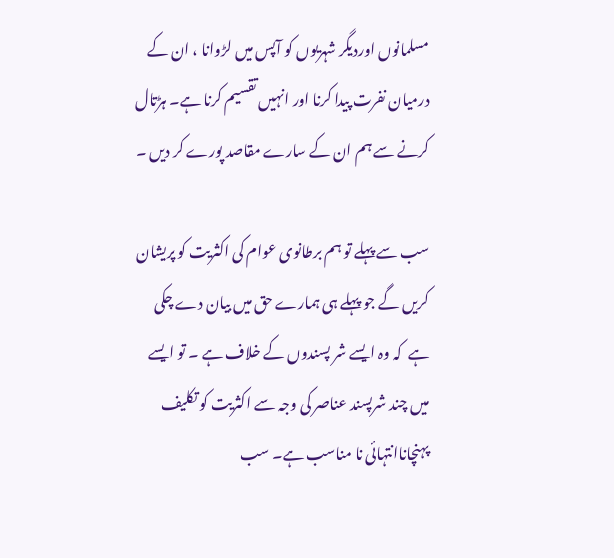مسلمانوں اوردیگر شہریوں کو آپس میں لڑوانا ، ان کے درمیان نفرت پیدا کرنا اور انہیں تقسیم کرنا ہے۔ ہڑتال کرنے سے ہم ان کے سارے مقاصد پورے کر دیں ۔

سب سے پہلے تو ہم برطانوی عوام کی اکثریت کو پریشان کریں گے جو پہلے ہی ہمارے حق میں بیان دے چکی ہے  کہ وہ ایسے شر پسندوں کے خلاف ہے ۔ تو ایسے میں چند شرپسند عناصر کی وجہ سے اکثریت کو تکلیف پہنچاناانتہائی نا مناسب ہے۔ سب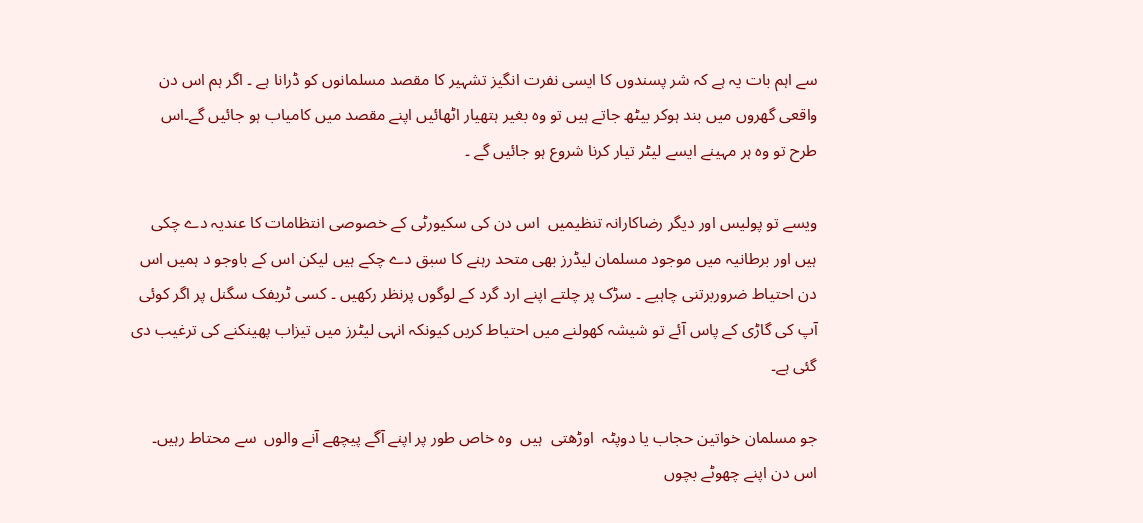سے اہم بات یہ ہے کہ شر پسندوں کا ایسی نفرت انگیز تشہیر کا مقصد مسلمانوں کو ڈرانا ہے ۔ اگر ہم اس دن واقعی گھروں میں بند ہوکر بیٹھ جاتے ہیں تو وہ بغیر ہتھیار اٹھائیں اپنے مقصد میں کامیاب ہو جائیں گے۔اس طرح تو وہ ہر مہینے ایسے لیٹر تیار کرنا شروع ہو جائیں گے ۔

ویسے تو پولیس اور دیگر رضاکارانہ تنظیمیں  اس دن کی سکیورٹی کے خصوصی انتظامات کا عندیہ دے چکی ہیں اور برطانیہ میں موجود مسلمان لیڈرز بھی متحد رہنے کا سبق دے چکے ہیں لیکن اس کے باوجو د ہمیں اس دن احتیاط ضروربرتنی چاہیے ۔ سڑک پر چلتے اپنے ارد گرد کے لوگوں پرنظر رکھیں ۔ کسی ٹریفک سگنل پر اگر کوئی آپ کی گاڑی کے پاس آئے تو شیشہ کھولنے میں احتیاط کریں کیونکہ انہی لیٹرز میں تیزاب پھینکنے کی ترغیب دی گئی ہے۔

جو مسلمان خواتین حجاب یا دوپٹہ  اوڑھتی  ہیں  وہ خاص طور پر اپنے آگے پیچھے آنے والوں  سے محتاط رہیں۔ اس دن اپنے چھوٹے بچوں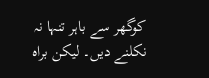کوگھر سے باہر تنہا نہ نکلنے دیں۔ لیکن براہ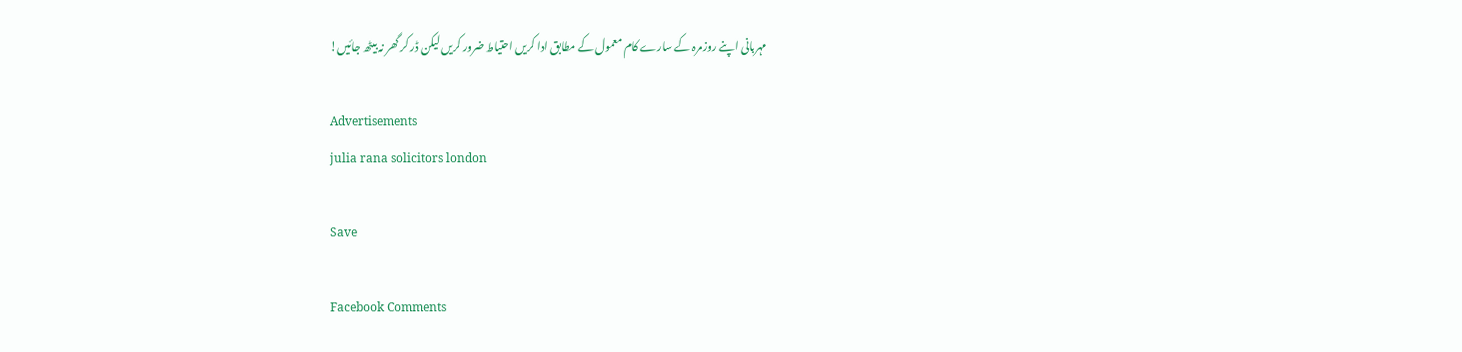مہربانی اپنے روزمرہ کے سارے کام معمول کے مطابق ادا کریں احتیاط ضرور کریں لیکن ڈر کر گھر نہ بیٹھ جائیں!

Advertisements
julia rana solicitors london

Save

Facebook Comments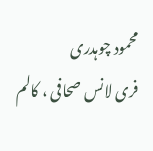محمود چوہدری
فری لانس صحافی ، کالم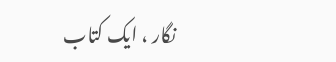نگار ، ایک کتاب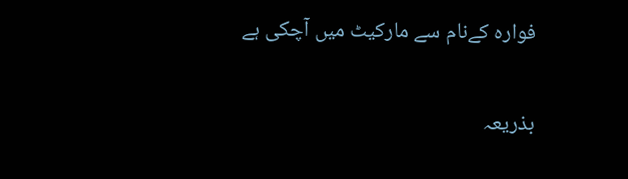فوارہ کےنام سے مارکیٹ میں آچکی ہے

بذریعہ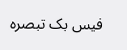فیس بک تبصرہ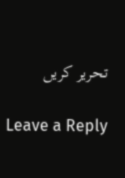تحریر کریں

Leave a Reply